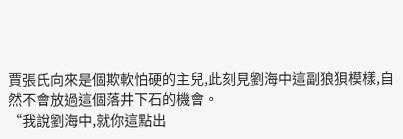賈張氏向來是個欺軟怕硬的主兒,此刻見劉海中這副狼狽模樣,自然不會放過這個落井下石的機會。
“我說劉海中,就你這點出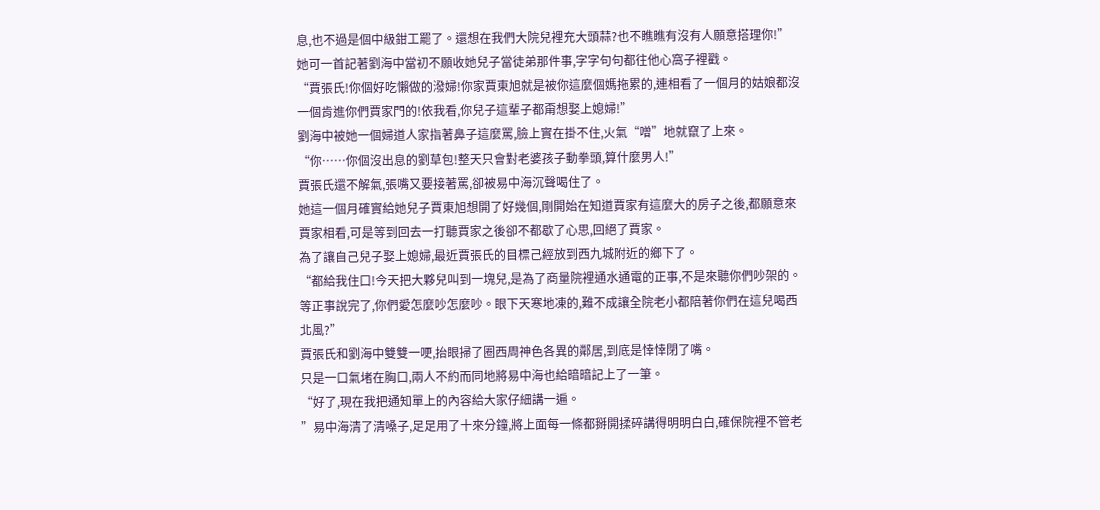息,也不過是個中級鉗工罷了。還想在我們大院兒裡充大頭蒜?也不瞧瞧有沒有人願意搭理你!”
她可一首記著劉海中當初不願收她兒子當徒弟那件事,字字句句都往他心窩子裡戳。
“賈張氏!你個好吃懶做的潑婦!你家賈東旭就是被你這麼個媽拖累的,連相看了一個月的姑娘都沒一個肯進你們賈家門的!依我看,你兒子這輩子都甭想娶上媳婦!”
劉海中被她一個婦道人家指著鼻子這麼罵,臉上實在掛不住,火氣“噌”地就竄了上來。
“你……你個沒出息的劉草包!整天只會對老婆孩子動拳頭,算什麼男人!”
賈張氏還不解氣,張嘴又要接著罵,卻被易中海沉聲喝住了。
她這一個月確實給她兒子賈東旭想開了好幾個,剛開始在知道賈家有這麼大的房子之後,都願意來賈家相看,可是等到回去一打聽賈家之後卻不都歇了心思,回絕了賈家。
為了讓自己兒子娶上媳婦,最近賈張氏的目標己經放到西九城附近的鄉下了。
“都給我住口!今天把大夥兒叫到一塊兒,是為了商量院裡通水通電的正事,不是來聽你們吵架的。等正事說完了,你們愛怎麼吵怎麼吵。眼下天寒地凍的,難不成讓全院老小都陪著你們在這兒喝西北風?”
賈張氏和劉海中雙雙一哽,抬眼掃了圈西周神色各異的鄰居,到底是悻悻閉了嘴。
只是一口氣堵在胸口,兩人不約而同地將易中海也給暗暗記上了一筆。
“好了,現在我把通知單上的內容給大家仔細講一遍。
”易中海清了清嗓子,足足用了十來分鐘,將上面每一條都掰開揉碎講得明明白白,確保院裡不管老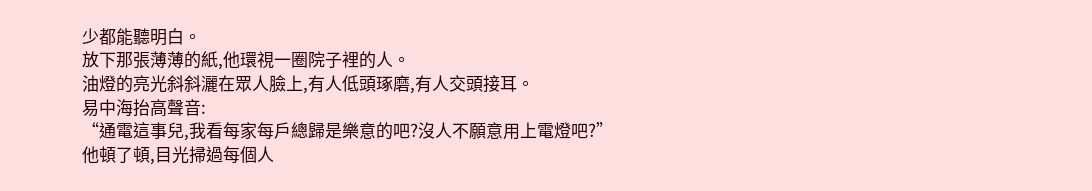少都能聽明白。
放下那張薄薄的紙,他環視一圈院子裡的人。
油燈的亮光斜斜灑在眾人臉上,有人低頭琢磨,有人交頭接耳。
易中海抬高聲音:
“通電這事兒,我看每家每戶總歸是樂意的吧?沒人不願意用上電燈吧?”
他頓了頓,目光掃過每個人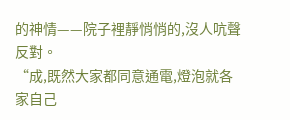的神情——院子裡靜悄悄的,沒人吭聲反對。
“成,既然大家都同意通電,燈泡就各家自己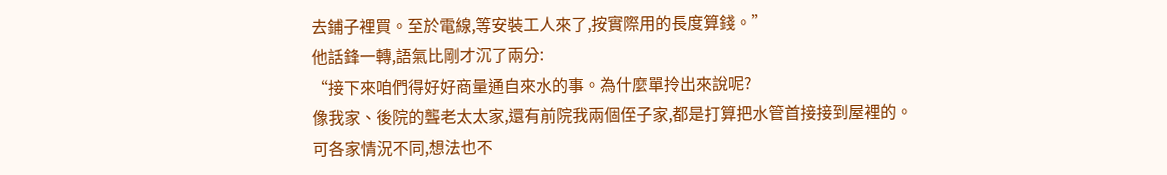去鋪子裡買。至於電線,等安裝工人來了,按實際用的長度算錢。”
他話鋒一轉,語氣比剛才沉了兩分:
“接下來咱們得好好商量通自來水的事。為什麼單拎出來說呢?
像我家、後院的聾老太太家,還有前院我兩個侄子家,都是打算把水管首接接到屋裡的。
可各家情況不同,想法也不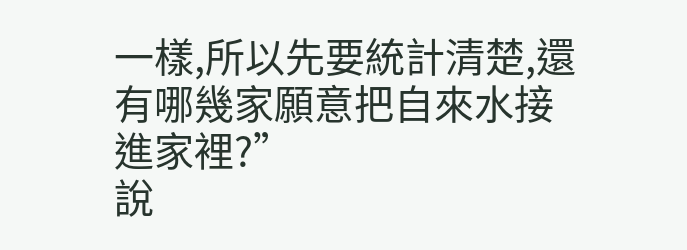一樣,所以先要統計清楚,還有哪幾家願意把自來水接進家裡?”
說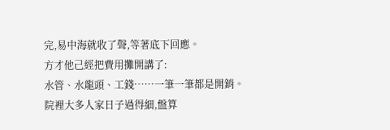完,易中海就收了聲,等著底下回應。
方才他己經把費用攤開講了:
水管、水龍頭、工錢……一筆一筆都是開銷。院裡大多人家日子過得細,盤算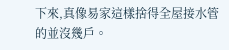下來,真像易家這樣捨得全屋接水管的並沒幾戶。